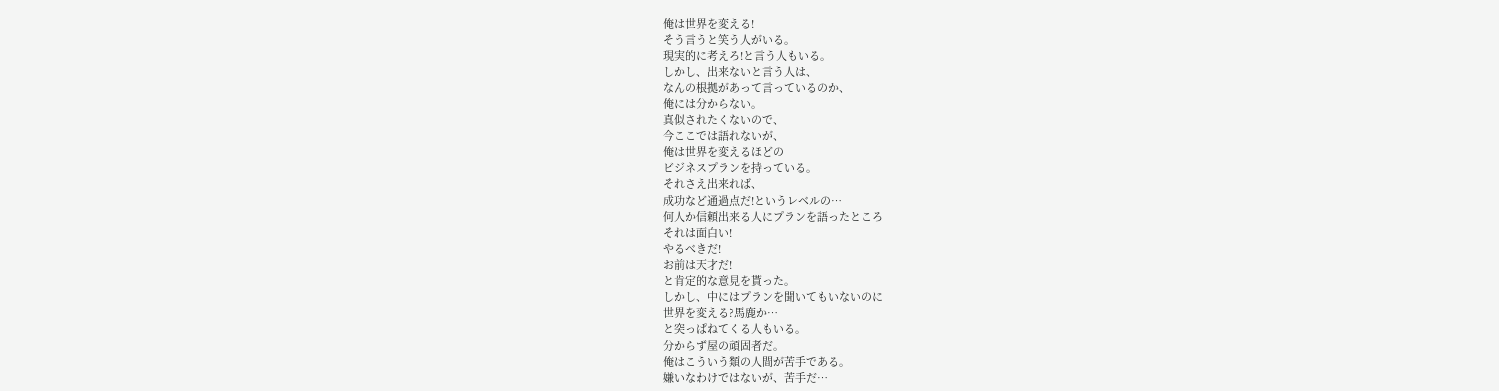俺は世界を変える!
そう言うと笑う人がいる。
現実的に考えろ!と言う人もいる。
しかし、出来ないと言う人は、
なんの根拠があって言っているのか、
俺には分からない。
真似されたくないので、
今ここでは語れないが、
俺は世界を変えるほどの
ビジネスプランを持っている。
それさえ出来れば、
成功など通過点だ!というレベルの…
何人か信頼出来る人にプランを語ったところ
それは面白い!
やるべきだ!
お前は天才だ!
と肯定的な意見を貰った。
しかし、中にはプランを聞いてもいないのに
世界を変える?馬鹿か…
と突っぱねてくる人もいる。
分からず屋の頑固者だ。
俺はこういう類の人間が苦手である。
嫌いなわけではないが、苦手だ…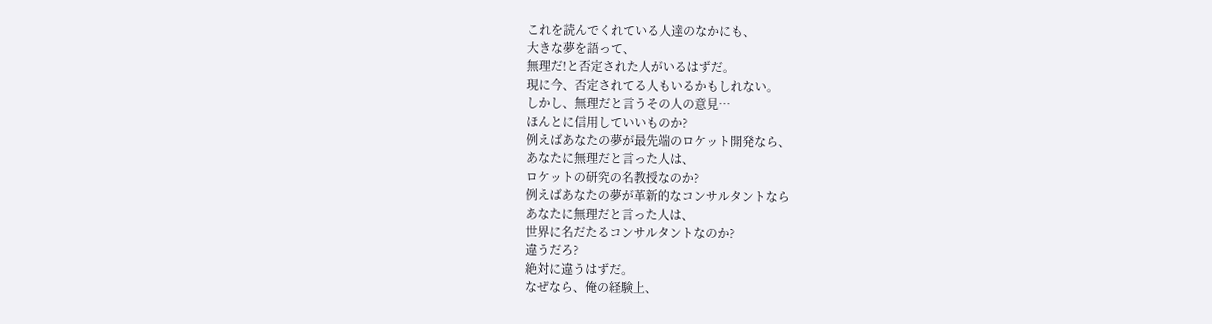これを読んでくれている人達のなかにも、
大きな夢を語って、
無理だ!と否定された人がいるはずだ。
現に今、否定されてる人もいるかもしれない。
しかし、無理だと言うその人の意見…
ほんとに信用していいものか?
例えばあなたの夢が最先端のロケット開発なら、
あなたに無理だと言った人は、
ロケットの研究の名教授なのか?
例えばあなたの夢が革新的なコンサルタントなら
あなたに無理だと言った人は、
世界に名だたるコンサルタントなのか?
違うだろ?
絶対に違うはずだ。
なぜなら、俺の経験上、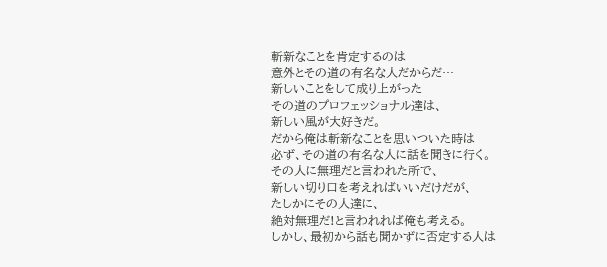斬新なことを肯定するのは
意外とその道の有名な人だからだ…
新しいことをして成り上がった
その道のプロフェッショナル達は、
新しい風が大好きだ。
だから俺は斬新なことを思いついた時は
必ず、その道の有名な人に話を聞きに行く。
その人に無理だと言われた所で、
新しい切り口を考えればいいだけだが、
たしかにその人達に、
絶対無理だ!と言われれば俺も考える。
しかし、最初から話も聞かずに否定する人は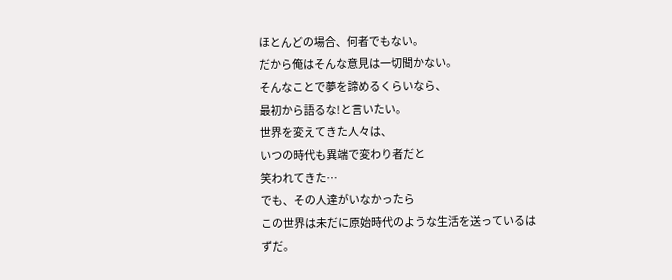ほとんどの場合、何者でもない。
だから俺はそんな意見は一切聞かない。
そんなことで夢を諦めるくらいなら、
最初から語るな!と言いたい。
世界を変えてきた人々は、
いつの時代も異端で変わり者だと
笑われてきた…
でも、その人達がいなかったら
この世界は未だに原始時代のような生活を送っているはずだ。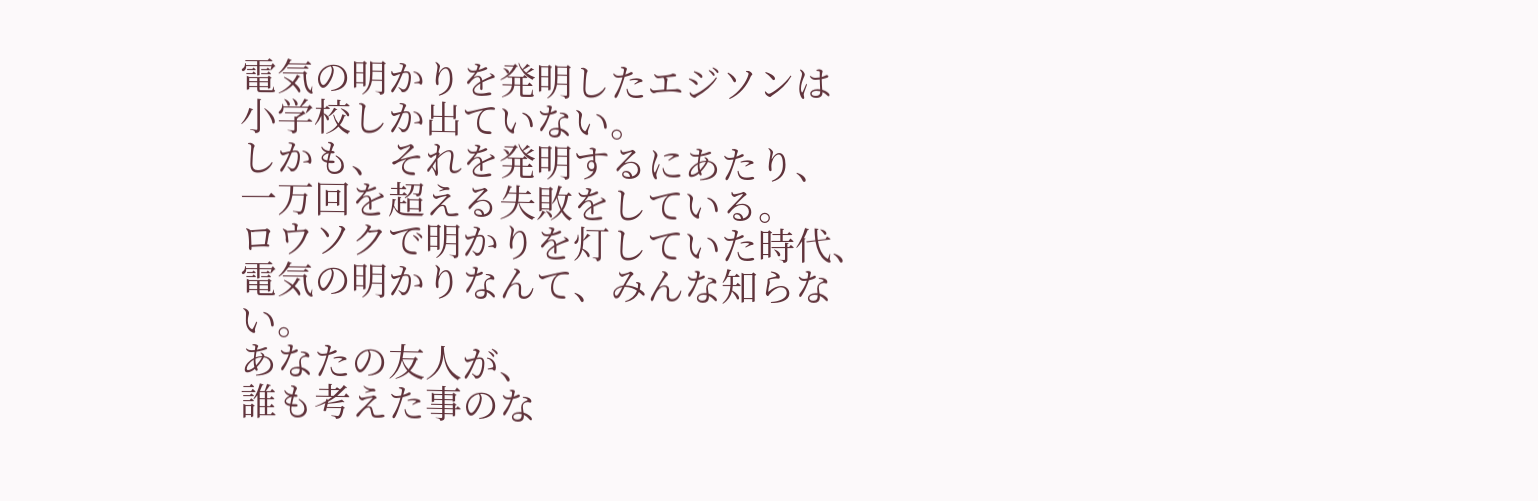電気の明かりを発明したエジソンは
小学校しか出ていない。
しかも、それを発明するにあたり、
一万回を超える失敗をしている。
ロウソクで明かりを灯していた時代、
電気の明かりなんて、みんな知らない。
あなたの友人が、
誰も考えた事のな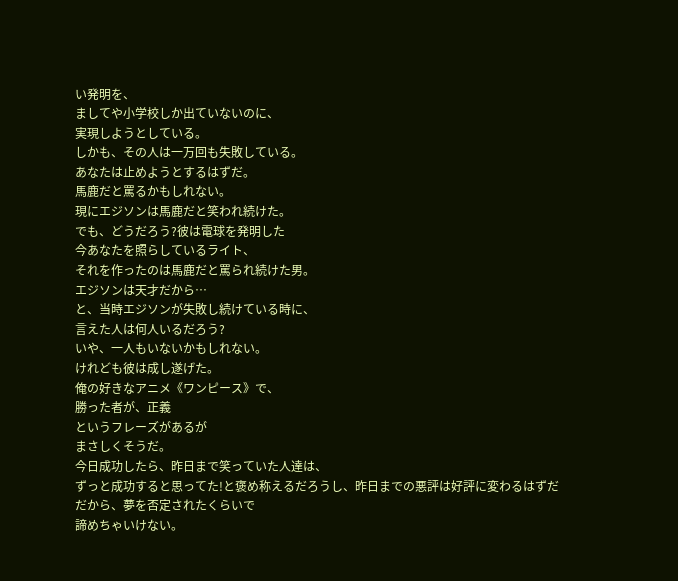い発明を、
ましてや小学校しか出ていないのに、
実現しようとしている。
しかも、その人は一万回も失敗している。
あなたは止めようとするはずだ。
馬鹿だと罵るかもしれない。
現にエジソンは馬鹿だと笑われ続けた。
でも、どうだろう?彼は電球を発明した
今あなたを照らしているライト、
それを作ったのは馬鹿だと罵られ続けた男。
エジソンは天才だから…
と、当時エジソンが失敗し続けている時に、
言えた人は何人いるだろう?
いや、一人もいないかもしれない。
けれども彼は成し遂げた。
俺の好きなアニメ《ワンピース》で、
勝った者が、正義
というフレーズがあるが
まさしくそうだ。
今日成功したら、昨日まで笑っていた人達は、
ずっと成功すると思ってた!と褒め称えるだろうし、昨日までの悪評は好評に変わるはずだ
だから、夢を否定されたくらいで
諦めちゃいけない。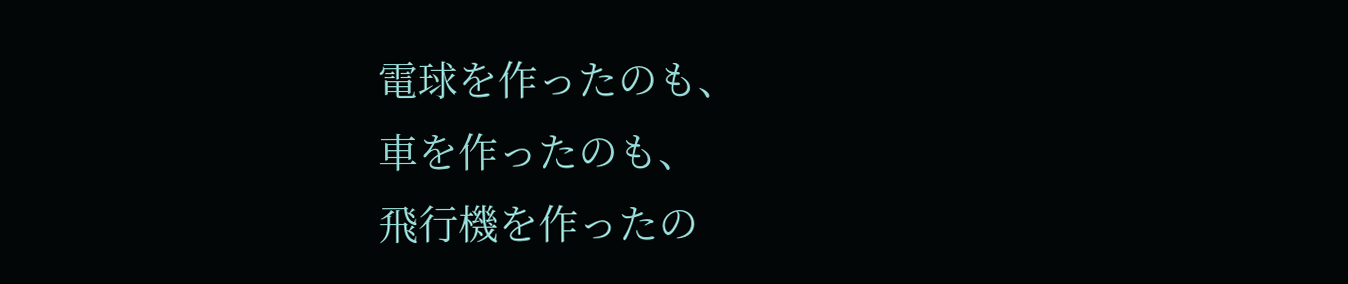電球を作ったのも、
車を作ったのも、
飛行機を作ったの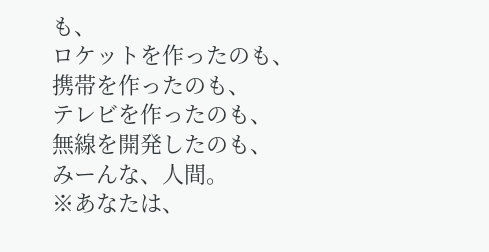も、
ロケットを作ったのも、
携帯を作ったのも、
テレビを作ったのも、
無線を開発したのも、
みーんな、人間。
※あなたは、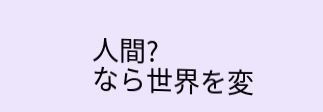人間?
なら世界を変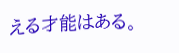える才能はある。